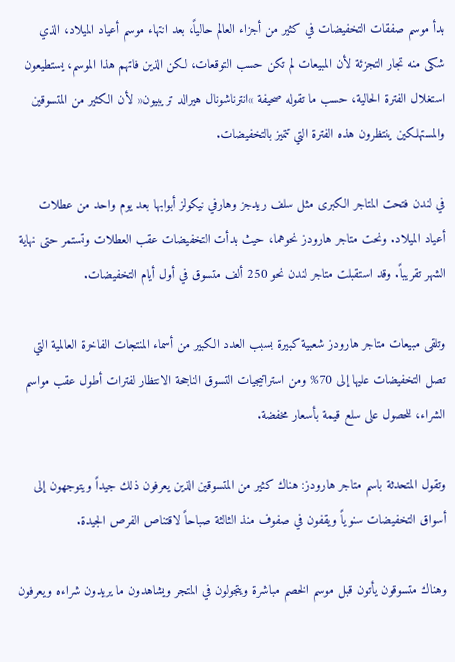بدأ موسم صفقات التخفيضات في كثير من أجزاء العالم حالياً، بعد انتهاء موسم أعياد الميلاد، الذي شكى منه تجار التجزئة لأن المبيعات لم تكن حسب التوقعات، لكن الذين فاتهم هذا الموسم، يستطيعون استغلال الفترة الحالية، حسب ما تقوله صحيفة »انترناشونال هيرالد تريبيون« لأن الكثير من المتسوقين والمستهلكين ينتظرون هذه الفترة التي تتميز بالتخفيضات.

في لندن فتحت المتاجر الكبرى مثل سلف ريدجز وهارفي نيكولز أبوابها بعد يوم واحد من عطلات أعياد الميلاد. ونحت متاجر هارودز نحوهما، حيث بدأت التخفيضات عقب العطلات وتستمر حتى نهاية الشهر تقريباً. وقد استقبلت متاجر لندن نحو 250 ألف متسوق في أول أيام التخفيضات.

وتلقى مبيعات متاجر هارودز شعبية كبيرة بسبب العدد الكبير من أسماء المنتجات الفاخرة العالمية التي تصل التخفيضات عليها إلى 70% ومن استراتيجيات التسوق الناجحة الانتظار لفترات أطول عقب مواسم الشراء، للحصول على سلع قيمة بأسعار مخفضة.

وتقول المتحدثة باسم متاجر هارودز: هناك كثير من المتسوقين الذين يعرفون ذلك جيداً ويتوجهون إلى أسواق التخفيضات سنوياً ويقفون في صفوف منذ الثالثة صباحاً لاقتناص الفرص الجيدة.

وهناك متسوقون يأتون قبل موسم الخصم مباشرة ويتجولون في المتجر ويشاهدون ما يريدون شراءه ويعرفون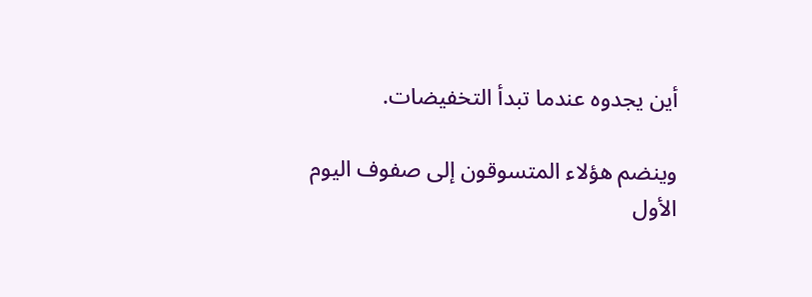أين يجدوه عندما تبدأ التخفيضات.

وينضم هؤلاء المتسوقون إلى صفوف اليوم الأول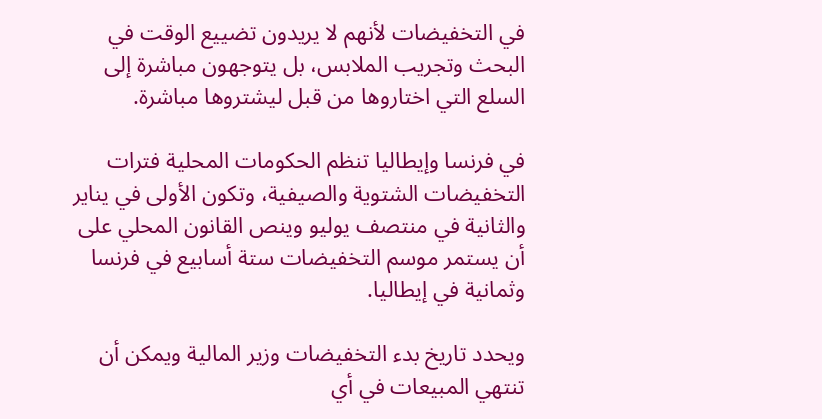في التخفيضات لأنهم لا يريدون تضييع الوقت في البحث وتجريب الملابس، بل يتوجهون مباشرة إلى السلع التي اختاروها من قبل ليشتروها مباشرة.

في فرنسا وإيطاليا تنظم الحكومات المحلية فترات التخفيضات الشتوية والصيفية، وتكون الأولى في يناير والثانية في منتصف يوليو وينص القانون المحلي على أن يستمر موسم التخفيضات ستة أسابيع في فرنسا وثمانية في إيطاليا.

ويحدد تاريخ بدء التخفيضات وزير المالية ويمكن أن تنتهي المبيعات في أي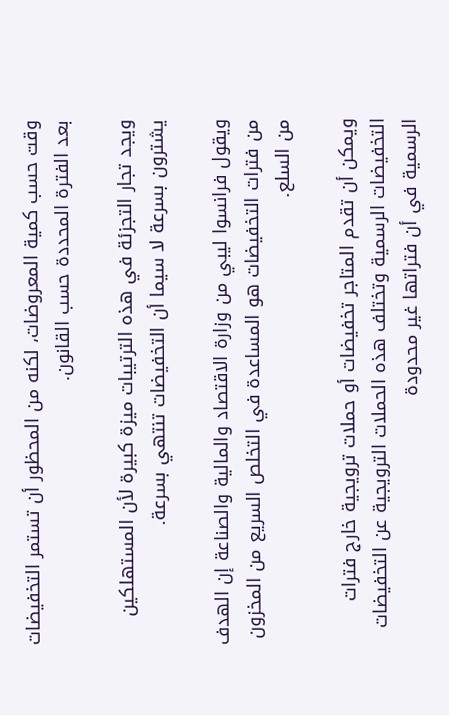وقت حسب كمية المعروضات، لكنه من المحظور أن تستمر التخفيضات بعد الفترة المحددة حسب القانون.

ويجد تجار التجزئة في هذه الترتيبات ميزة كبيرة لأن المستهلكين يشترون بسرعة لا سيما أن التخفيضات تنتهي بسرعة.

ويقول فرانسوا ليبي من وزارة الاقتصاد والمالية والصناعة إن الهدف من فترات التخفيضات هو المساعدة في التخلص السريع من المخزون من السلع.

ويمكن أن تقدم المتاجر تخفيضات أو حملات ترويجية خارج فترات التخفيضات الرسمية وتختلف هذه الحملات الترويجية عن التخفيضات الرسمية في أن فتراتها غير محدودة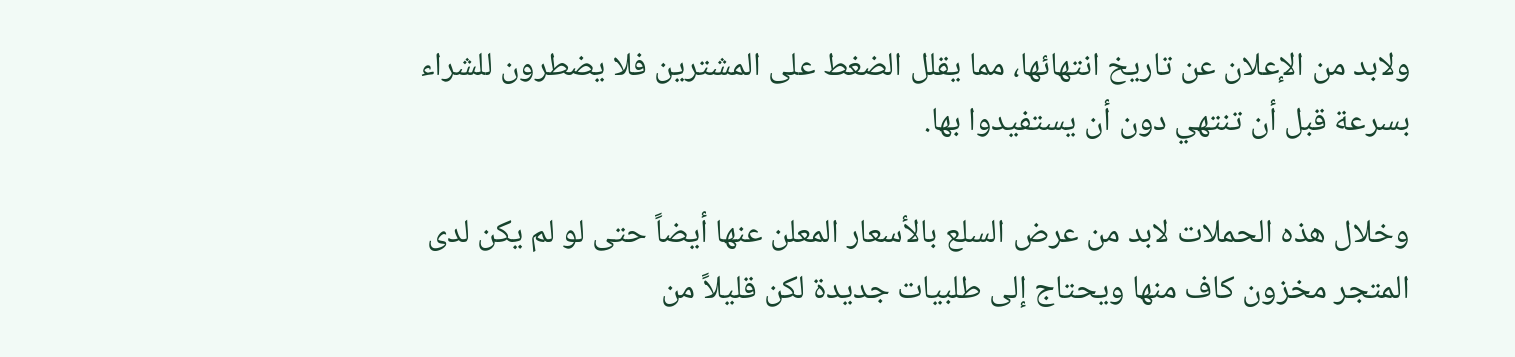ولابد من الإعلان عن تاريخ انتهائها، مما يقلل الضغط على المشترين فلا يضطرون للشراء بسرعة قبل أن تنتهي دون أن يستفيدوا بها.

وخلال هذه الحملات لابد من عرض السلع بالأسعار المعلن عنها أيضاً حتى لو لم يكن لدى المتجر مخزون كاف منها ويحتاج إلى طلبيات جديدة لكن قليلاً من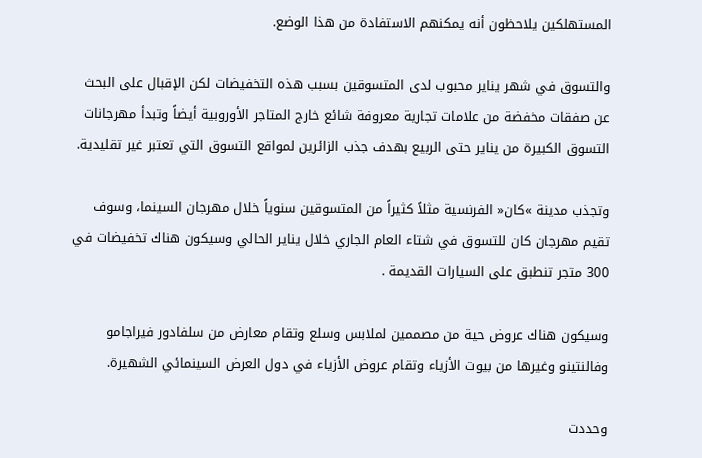المستهلكين يلاحظون أنه يمكنهم الاستفادة من هذا الوضع.

والتسوق في شهر يناير محبوب لدى المتسوقين بسبب هذه التخفيضات لكن الإقبال على البحث عن صفقات مخفضة من علامات تجارية معروفة شائع خارج المتاجر الأوروبية أيضاً وتبدأ مهرجانات التسوق الكبيرة من يناير حتى الربيع بهدف جذب الزائرين لمواقع التسوق التي تعتبر غير تقليدية.

وتجذب مدينة »كان« الفرنسية مثلاً كثيراً من المتسوقين سنوياً خلال مهرجان السينما، وسوف تقيم مهرجان كان للتسوق في شتاء العام الجاري خلال يناير الحالي وسيكون هناك تخفيضات في 300 متجر تنطبق على السيارات القديمة .

وسيكون هناك عروض حية من مصممين لملابس وسلع وتقام معارض من سلفادور فيراجامو وفالنتينو وغيرها من بيوت الأزياء وتقام عروض الأزياء في دول العرض السينمائي الشهيرة.

وحددت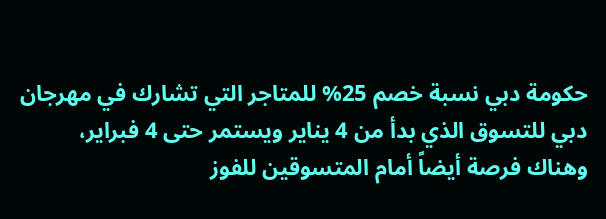حكومة دبي نسبة خصم 25% للمتاجر التي تشارك في مهرجان دبي للتسوق الذي بدأ من 4 يناير ويستمر حتى 4 فبراير، وهناك فرصة أيضاً أمام المتسوقين للفوز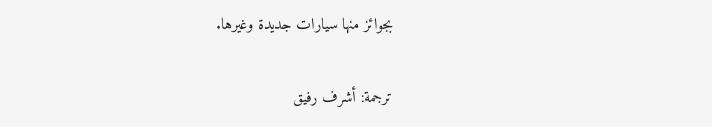بجوائز منها سيارات جديدة وغيرها.

ترجمة: أشرف رفيق